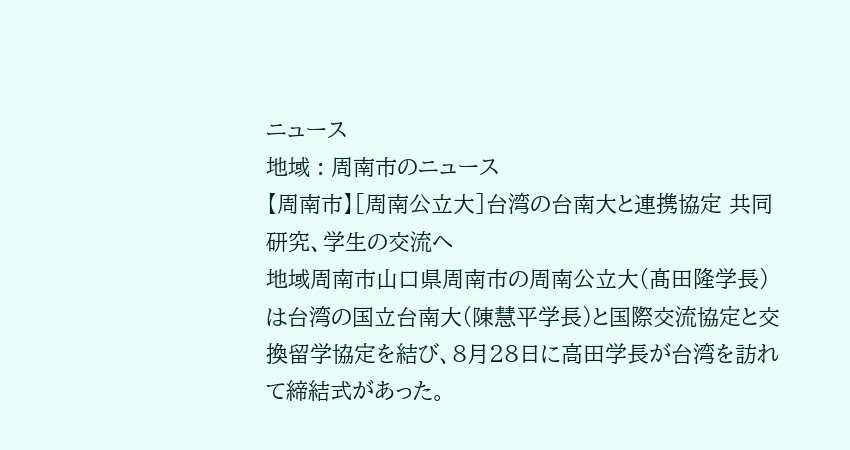ニュース
地域 : 周南市のニュース
【周南市】[周南公立大]台湾の台南大と連携協定 共同研究、学生の交流へ
地域周南市山口県周南市の周南公立大(髙田隆学長)は台湾の国立台南大(陳慧平学長)と国際交流協定と交換留学協定を結び、8月28日に高田学長が台湾を訪れて締結式があった。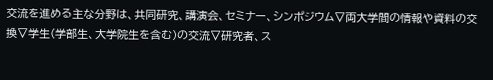交流を進める主な分野は、共同研究、講演会、セミナー、シンポジウム▽両大学間の情報や資料の交換▽学生(学部生、大学院生を含む)の交流▽研究者、ス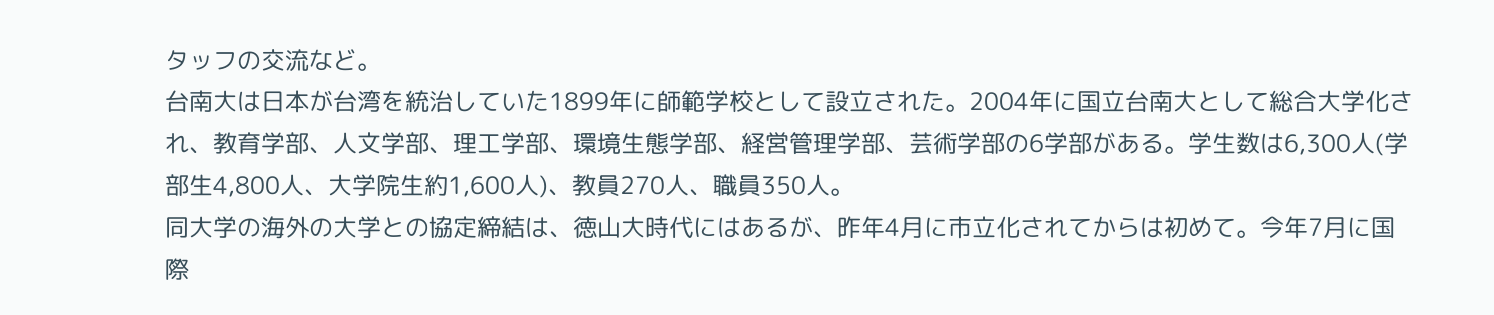タッフの交流など。
台南大は日本が台湾を統治していた1899年に師範学校として設立された。2004年に国立台南大として総合大学化され、教育学部、人文学部、理工学部、環境生態学部、経営管理学部、芸術学部の6学部がある。学生数は6,300人(学部生4,800人、大学院生約1,600人)、教員270人、職員350人。
同大学の海外の大学との協定締結は、徳山大時代にはあるが、昨年4月に市立化されてからは初めて。今年7月に国際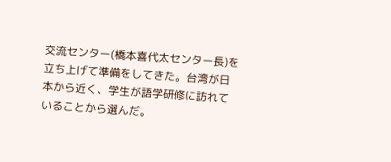交流センター(橋本喜代太センター長)を立ち上げて準備をしてきた。台湾が日本から近く、学生が語学研修に訪れていることから選んだ。